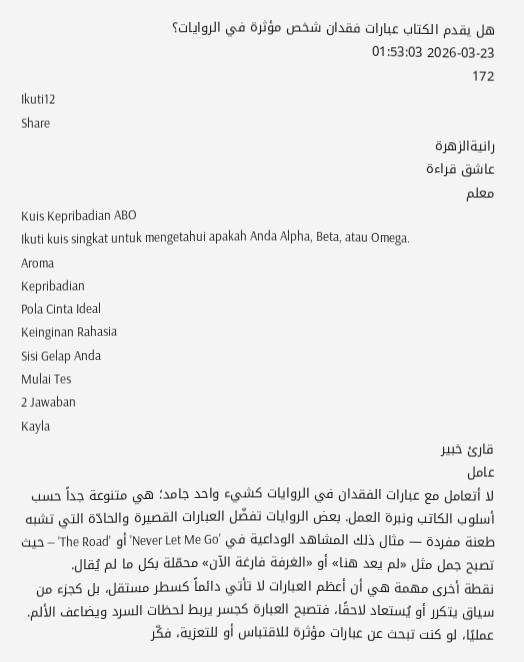هل يقدم الكتاب عبارات فقدان شخص مؤثرة في الروايات؟
2026-03-23 01:53:03
172
Ikuti12
Share
رانيةالزهرة
عاشق قراءة
معلم
Kuis Kepribadian ABO
Ikuti kuis singkat untuk mengetahui apakah Anda Alpha, Beta, atau Omega.
Aroma
Kepribadian
Pola Cinta Ideal
Keinginan Rahasia
Sisi Gelap Anda
Mulai Tes
2 Jawaban
Kayla
قارئ خبير
عامل
لا أتعامل مع عبارات الفقدان في الروايات كشيء واحد جامد؛ هي متنوعة جداً حسب أسلوب الكاتب ونبرة العمل. بعض الروايات تفضّل العبارات القصيرة والحادّة التي تشبه طعنة مفردة — مثال ذلك المشاهد الوداعية في 'Never Let Me Go' أو 'The Road' — حيث تصبح جمل مثل «لم يعد هنا» أو «الغرفة فارغة الآن» محمّلة بكل ما لم يُقال.
نقطة أخرى مهمة هي أن أعظم العبارات لا تأتي دائماً كسطر مستقل، بل كجزء من سياق يتكرر أو يُستعاد لاحقًا، فتصبح العبارة كجسر يربط لحظات السرد ويضاعف الألم. عمليًا، لو كنت تبحث عن عبارات مؤثرة للاقتباس أو للتعزية، فكّر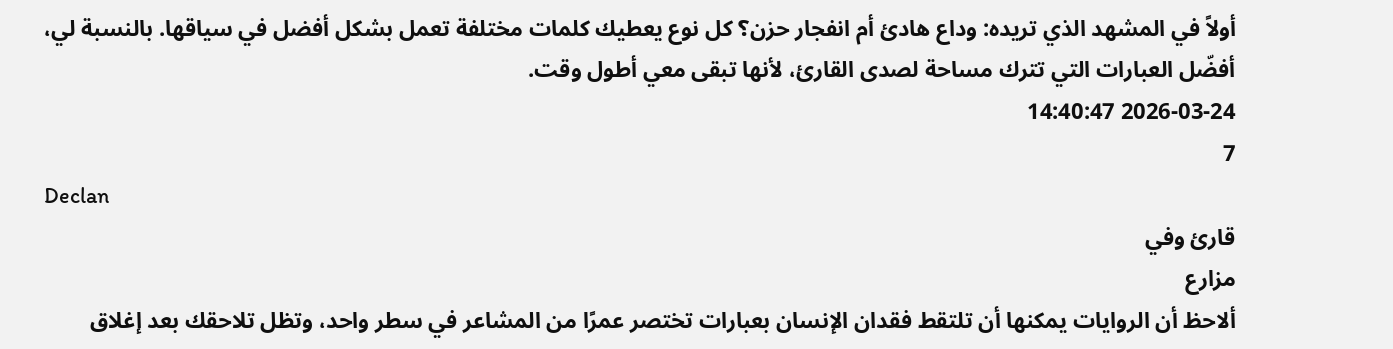أولاً في المشهد الذي تريده: وداع هادئ أم انفجار حزن؟ كل نوع يعطيك كلمات مختلفة تعمل بشكل أفضل في سياقها. بالنسبة لي، أفضّل العبارات التي تترك مساحة لصدى القارئ، لأنها تبقى معي أطول وقت.
2026-03-24 14:40:47
7
Declan
قارئ وفي
مزارع
ألاحظ أن الروايات يمكنها أن تلتقط فقدان الإنسان بعبارات تختصر عمرًا من المشاعر في سطر واحد، وتظل تلاحقك بعد إغلاق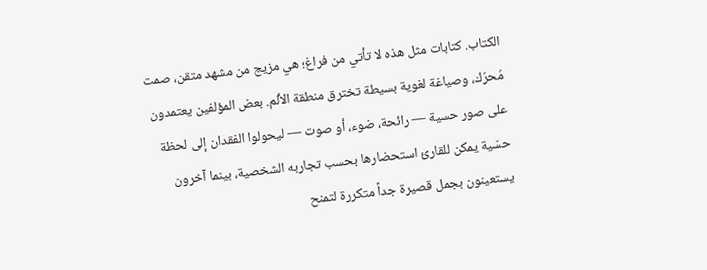الكتاب. كتابات مثل هذه لا تأتي من فراغ؛ هي مزيج من مشهد متقن، صمت مُحرّك، وصياغة لغوية بسيطة تخترق منطقة الألم. بعض المؤلفين يعتمدون على صور حسية — رائحة، ضوء، أو صوت — ليحولوا الفقدان إلى لحظة حسّية يمكن للقارئ استحضارها بحسب تجاربه الشخصية، بينما آخرون يستعينون بجمل قصيرة جداً متكررة لتمنح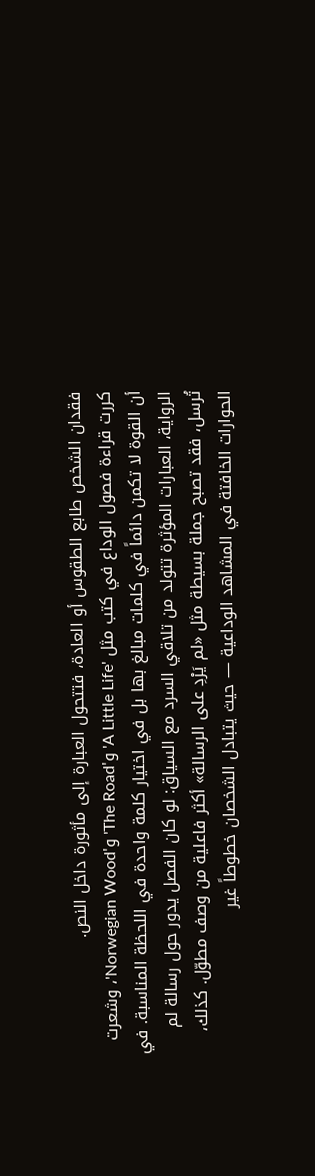فقدان الشخص طابع الطقوس أو العادة، فتتحول العبارة إلى مأثورة داخل النص.
كررت قراءة فصول الوداع في كتب مثل 'A Little Life' و'The Road' و'Norwegian Wood'، وشعرت أن القوة لا تكمن دائماً في كلمات مبالغ بها بل في اختيار كلمة واحدة في اللحظة المناسبة. في الرواية، العبارات المؤثرة تتولد من تلاقي السرد مع السياق: لو كان الفصل يدور حول رسالة لم تُرسل، فقد تصبح جملة بسيطة مثل «لم يَرْدِ على الرسالة» أكثر فاعلية من وصف مطوّل. كذلك، الحوارات الخافتة في المشاهد الوداعية — حيث يتبادل الشخصان خطوطاً غير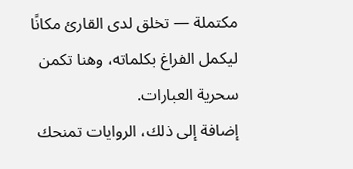مكتملة — تخلق لدى القارئ مكانًا ليكمل الفراغ بكلماته، وهنا تكمن سحرية العبارات.
إضافة إلى ذلك، الروايات تمنحك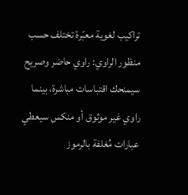تراكيب لغوية معبّرة تختلف حسب منظور الراوي: راوي حاضر وصريح سيمنحك اقتباسات مباشرة، بينما راوي غير موثوق أو منكس سيعطي عبارات مُغلفة بالرموز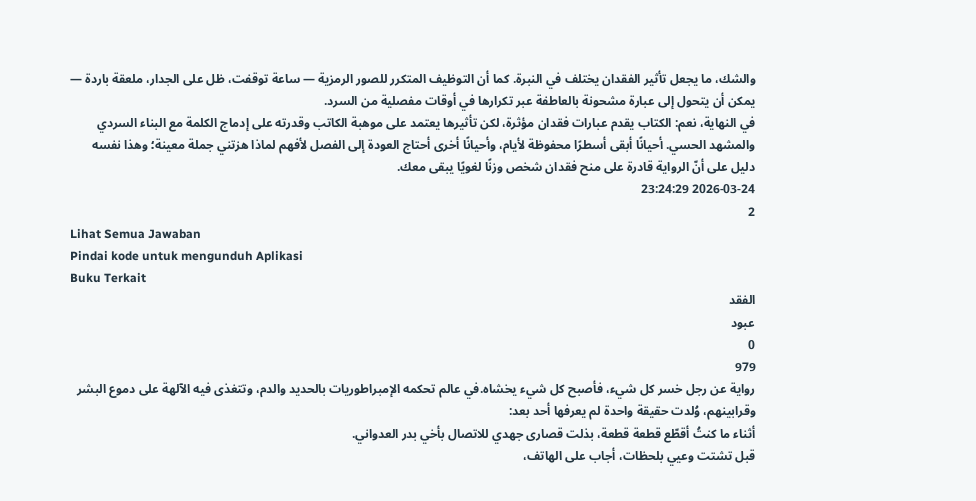والشك، ما يجعل تأثير الفقدان يختلف في النبرة. كما أن التوظيف المتكرر للصور الرمزية — ساعة توقفت، ظل على الجدار، ملعقة باردة — يمكن أن يتحول إلى عبارة مشحونة بالعاطفة عبر تكرارها في أوقات مفصلية من السرد.
في النهاية، نعم: الكتاب يقدم عبارات فقدان مؤثرة، لكن تأثيرها يعتمد على موهبة الكاتب وقدرته على إدماج الكلمة مع البناء السردي والمشهد الحسي. أحيانًا أبقى أسطرًا محفوظة لأيام، وأحيانًا أخرى أحتاج العودة إلى الفصل لأفهم لماذا هزتني جملة معينة؛ وهذا نفسه دليل على أنّ الرواية قادرة على منح فقدان شخص وزنًا لغويًا يبقى معك.
2026-03-24 23:24:29
2
Lihat Semua Jawaban
Pindai kode untuk mengunduh Aplikasi
Buku Terkait
الفقد
عبود
0
979
رواية عن رجل خسر كل شيء، فأصبح كل شيء يخشاه.في عالم تحكمه الإمبراطوريات بالحديد والدم، وتتغذى فيه الآلهة على دموع البشر وقرابينهم، وُلدت حقيقة واحدة لم يعرفها أحد بعد:
أثناء ما كنتُ أقطّع قطعة قطعة، بذلت قصارى جهدي للاتصال بأخي بدر العدواني.
قبل تشتت وعيي بلحظات، أجاب على الهاتف،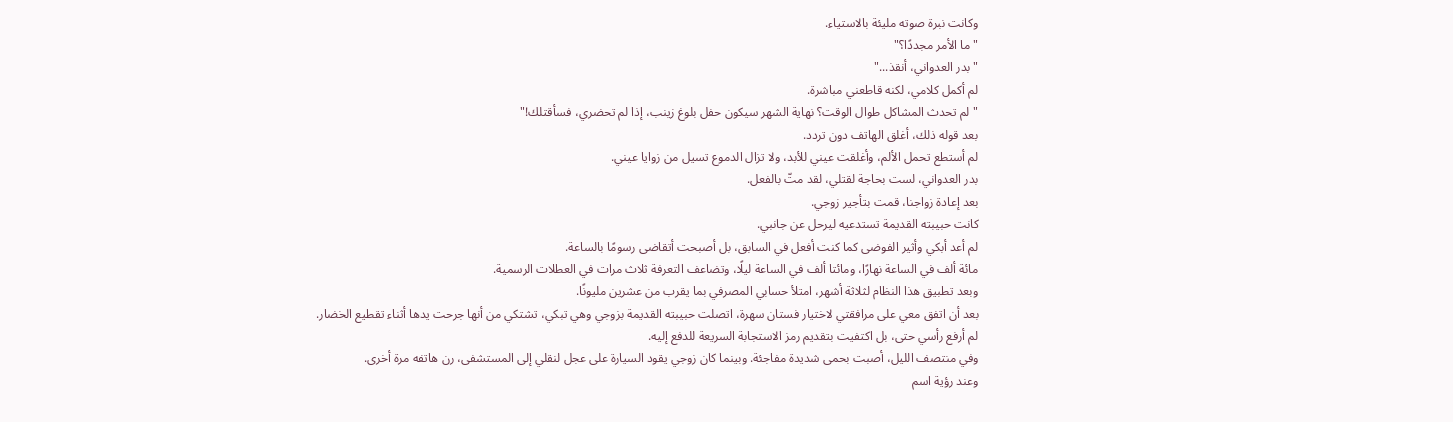وكانت نبرة صوته مليئة بالاستياء.
"ما الأمر مجددًا؟"
"بدر العدواني، أنقذ..."
لم أكمل كلامي، لكنه قاطعني مباشرة.
"لم تحدث المشاكل طوال الوقت؟ نهاية الشهر سيكون حفل بلوغ زينب، إذا لم تحضري، فسأقتلك!"
بعد قوله ذلك، أغلق الهاتف دون تردد.
لم أستطع تحمل الألم، وأغلقت عيني للأبد، ولا تزال الدموع تسيل من زوايا عيني.
بدر العدواني، لست بحاجة لقتلي، لقد متّ بالفعل.
بعد إعادة زواجنا، قمت بتأجير زوجي.
كانت حبيبته القديمة تستدعيه ليرحل عن جانبي.
لم أعد أبكي وأثير الفوضى كما كنت أفعل في السابق، بل أصبحت أتقاضى رسومًا بالساعة.
مائة ألف في الساعة نهارًا، ومائتا ألف في الساعة ليلًا، وتضاعف التعرفة ثلاث مرات في العطلات الرسمية.
وبعد تطبيق هذا النظام لثلاثة أشهر، امتلأ حسابي المصرفي بما يقرب من عشرين مليونًا.
بعد أن اتفق معي على مرافقتي لاختيار فستان سهرة، اتصلت حبيبته القديمة بزوجي وهي تبكي، تشتكي من أنها جرحت يدها أثناء تقطيع الخضار.
لم أرفع رأسي حتى، بل اكتفيت بتقديم رمز الاستجابة السريعة للدفع إليه.
وفي منتصف الليل، أصبت بحمى شديدة مفاجئة. وبينما كان زوجي يقود السيارة على عجل لنقلي إلى المستشفى، رن هاتفه مرة أخرى.
وعند رؤية اسم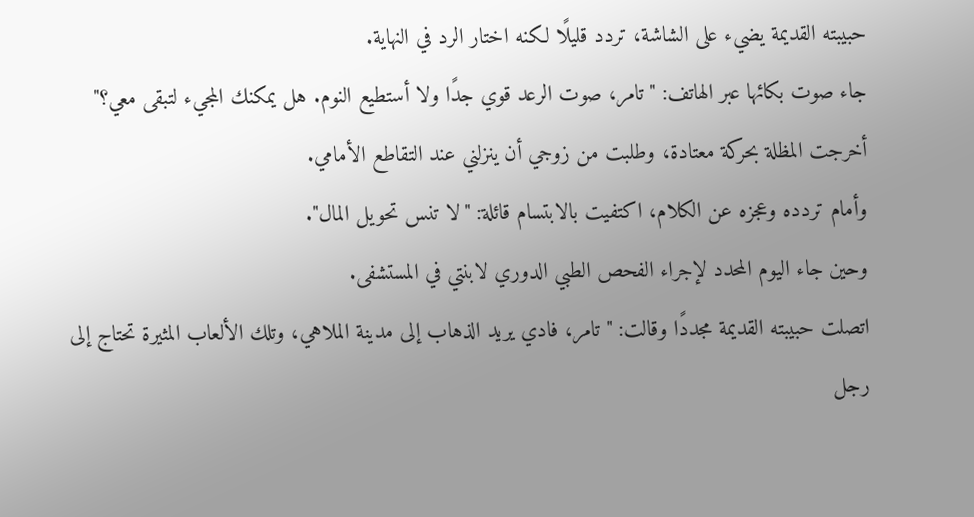حبيبته القديمة يضيء على الشاشة، تردد قليلًا لكنه اختار الرد في النهاية.
جاء صوت بكائها عبر الهاتف: "تامر، صوت الرعد قوي جدًا ولا أستطيع النوم. هل يمكنك المجيء لتبقى معي؟"
أخرجت المظلة بحركة معتادة، وطلبت من زوجي أن ينزلني عند التقاطع الأمامي.
وأمام تردده وعجزه عن الكلام، اكتفيت بالابتسام قائلة: "لا تنس تحويل المال".
وحين جاء اليوم المحدد لإجراء الفحص الطبي الدوري لابنتي في المستشفى.
اتصلت حبيبته القديمة مجددًا وقالت: "تامر، فادي يريد الذهاب إلى مدينة الملاهي، وتلك الألعاب المثيرة تحتاج إلى رجل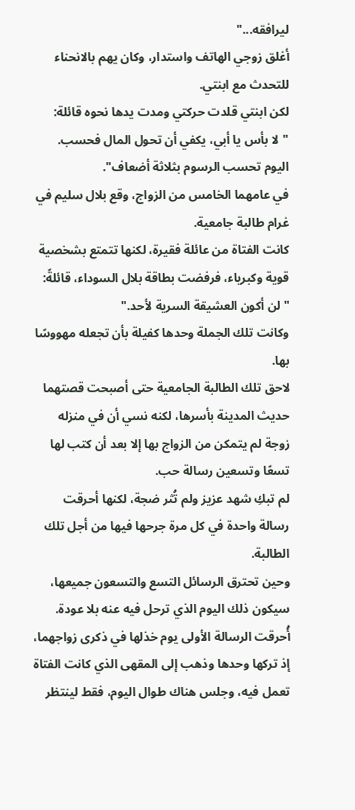ليرافقه..."
أغلق زوجي الهاتف واستدار، وكان يهم بالانحناء للتحدث مع ابنتي.
لكن ابنتي قلدت حركتي ومدت يدها نحوه قائلة:
"لا بأس يا أبي، يكفي أن تحول المال فحسب. اليوم تحسب الرسوم بثلاثة أضعاف".
في عامهما الخامس من الزواج، وقع بلال سليم في غرام طالبة جامعية.
كانت الفتاة من عائلة فقيرة، لكنها تتمتع بشخصية قوية وكبرياء، فرفضت بطاقة بلال السوداء، قائلةً: "لن أكون العشيقة السرية لأحد."
وكانت تلك الجملة وحدها كفيلة بأن تجعله مهووسًا بها.
لاحق تلك الطالبة الجامعية حتى أصبحت قصتهما حديث المدينة بأسرها، لكنه نسي أن في منزله زوجة لم يتمكن من الزواج بها إلا بعد أن كتب لها تسعًا وتسعين رسالة حب.
لم تبكِ شهد عزيز ولم تُثر ضجة، لكنها أحرقت رسالة واحدة في كل مرة جرحها فيها من أجل تلك الطالبة.
وحين تحترق الرسائل التسع والتسعون جميعها، سيكون ذلك اليوم الذي ترحل فيه عنه بلا عودة.
أُحرقت الرسالة الأولى يوم خذلها في ذكرى زواجهما، إذ تركها وحدها وذهب إلى المقهى الذي كانت الفتاة تعمل فيه، وجلس هناك طوال اليوم، فقط لينتظر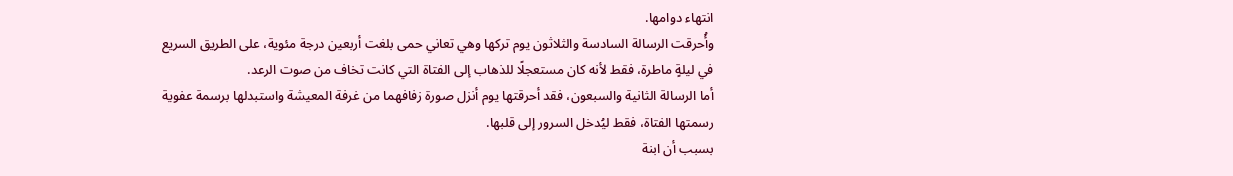انتهاء دوامها.
وأُحرقت الرسالة السادسة والثلاثون يوم تركها وهي تعاني حمى بلغت أربعين درجة مئوية، على الطريق السريع في ليلةٍ ماطرة، فقط لأنه كان مستعجلًا للذهاب إلى الفتاة التي كانت تخاف من صوت الرعد.
أما الرسالة الثانية والسبعون، فقد أحرقتها يوم أنزل صورة زفافهما من غرفة المعيشة واستبدلها برسمة عفوية رسمتها الفتاة، فقط ليُدخل السرور إلى قلبها.
بسبب أن ابنة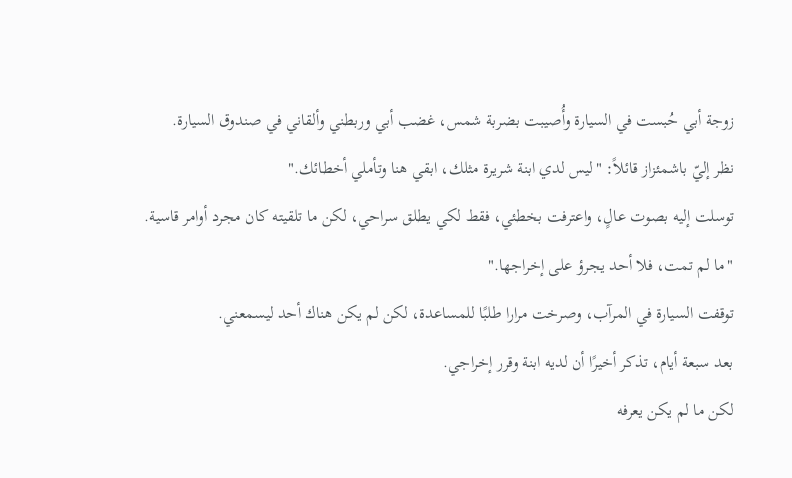زوجة أبي حُبست في السيارة وأُصيبت بضربة شمس، غضب أبي وربطني وألقاني في صندوق السيارة.
نظر إليّ باشمئزاز قائلاً: "ليس لدي ابنة شريرة مثلك، ابقي هنا وتأملي أخطائك."
توسلت إليه بصوت عالٍ، واعترفت بخطئي، فقط لكي يطلق سراحي، لكن ما تلقيته كان مجرد أوامر قاسية.
"ما لم تمت، فلا أحد يجرؤ على إخراجها."
توقفت السيارة في المرآب، وصرخت مرارا طلبًا للمساعدة، لكن لم يكن هناك أحد ليسمعني.
بعد سبعة أيام، تذكر أخيرًا أن لديه ابنة وقرر إخراجي.
لكن ما لم يكن يعرفه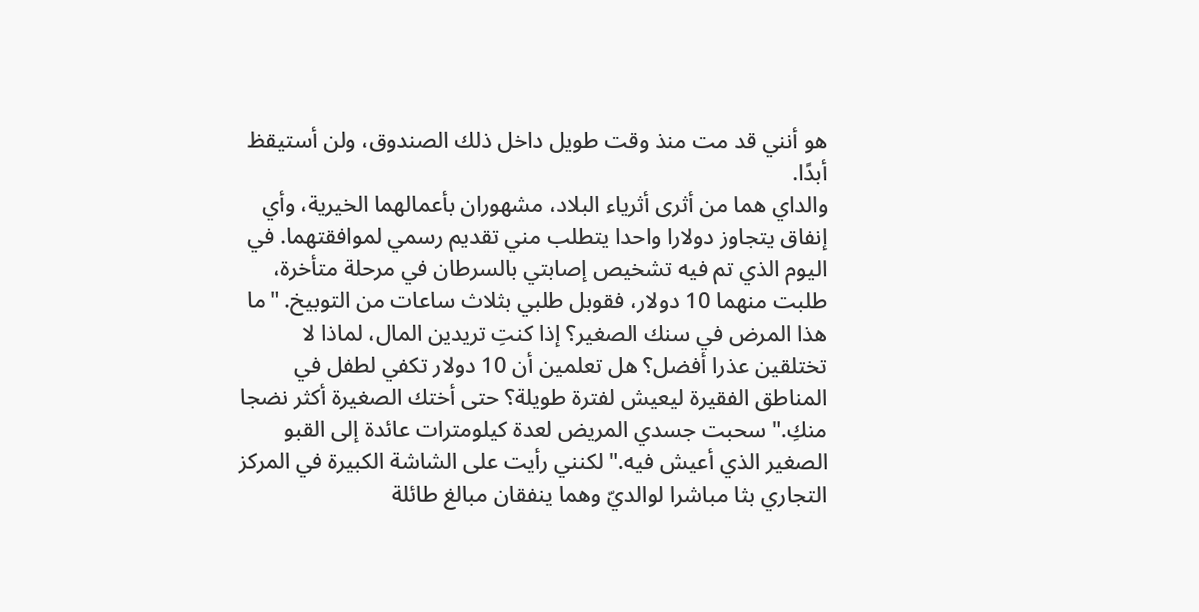هو أنني قد مت منذ وقت طويل داخل ذلك الصندوق، ولن أستيقظ أبدًا.
والداي هما من أثرى أثرياء البلاد، مشهوران بأعمالهما الخيرية، وأي إنفاق يتجاوز دولارا واحدا يتطلب مني تقديم رسمي لموافقتهما. في اليوم الذي تم فيه تشخيص إصابتي بالسرطان في مرحلة متأخرة، طلبت منهما 10 دولار، فقوبل طلبي بثلاث ساعات من التوبيخ. "ما هذا المرض في سنك الصغير؟ إذا كنتِ تريدين المال، لماذا لا تختلقين عذرا أفضل؟ هل تعلمين أن 10 دولار تكفي لطفل في المناطق الفقيرة ليعيش لفترة طويلة؟ حتى أختك الصغيرة أكثر نضجا منكِ." سحبت جسدي المريض لعدة كيلومترات عائدة إلى القبو الصغير الذي أعيش فيه." لكنني رأيت على الشاشة الكبيرة في المركز التجاري بثا مباشرا لوالديّ وهما ينفقان مبالغ طائلة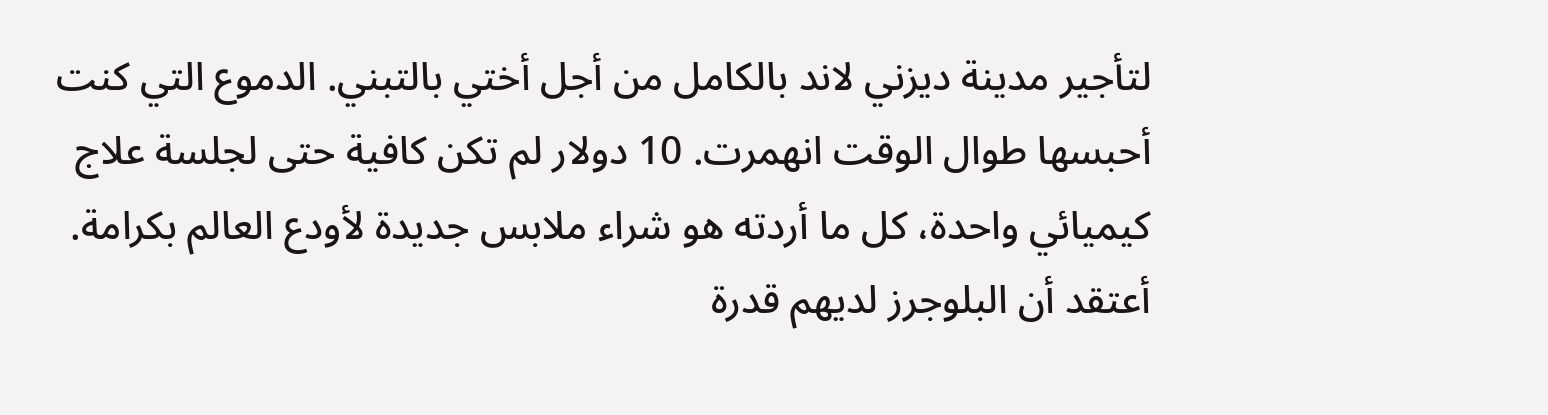لتأجير مدينة ديزني لاند بالكامل من أجل أختي بالتبني. الدموع التي كنت أحبسها طوال الوقت انهمرت. 10 دولار لم تكن كافية حتى لجلسة علاج كيميائي واحدة، كل ما أردته هو شراء ملابس جديدة لأودع العالم بكرامة.
أعتقد أن البلوجرز لديهم قدرة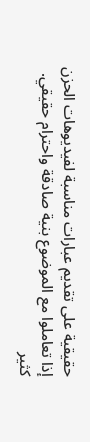حقيقية على تقديم عبارات مناسبة لفيديوهات الحزن إذا تعاملوا مع الموضوع بنية صادقة واحترام حقيقي. كثير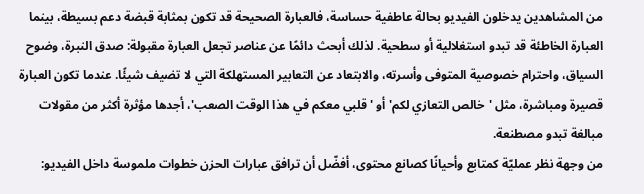من المشاهدين يدخلون الفيديو بحالة عاطفية حساسة، فالعبارة الصحيحة قد تكون بمثابة قبضة دعم بسيطة، بينما العبارة الخاطئة قد تبدو استغلالية أو سطحية. لذلك أبحث دائمًا عن عناصر تجعل العبارة مقبولة: صدق النبرة، وضوح السياق، واحترام خصوصية المتوفى وأسرته، والابتعاد عن التعابير المستهلكة التي لا تضيف شيئًا. عندما تكون العبارة قصيرة ومباشرة، مثل 'خالص التعازي لكم' أو 'قلبي معكم في هذا الوقت الصعب'، أجدها مؤثرة أكثر من مقولات مبالغة تبدو مصطنعة.
من وجهة نظر عمليّة كمتابع وأحيانًا كصانع محتوى، أفضّل أن ترافق عبارات الحزن خطوات ملموسة داخل الفيديو: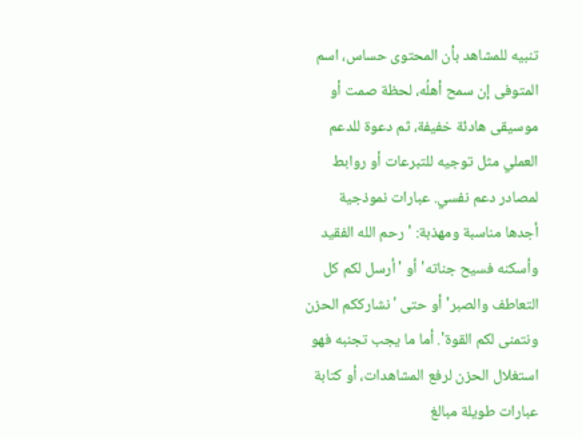تنبيه للمشاهد بأن المحتوى حساس، اسم المتوفى إن سمح أهلُه، لحظة صمت أو موسيقى هادئة خفيفة، ثم دعوة للدعم العملي مثل توجيه للتبرعات أو روابط لمصادر دعم نفسي. عبارات نموذجية أجدها مناسبة ومهذبة: 'رحم الله الفقيد وأسكنه فسيح جناته' أو 'أرسل لكم كل التعاطف والصبر' أو حتى 'نشارككم الحزن ونتمنى لكم القوة'. أما ما يجب تجنبه فهو استغلال الحزن لرفع المشاهدات، أو كتابة عبارات طويلة مبالغ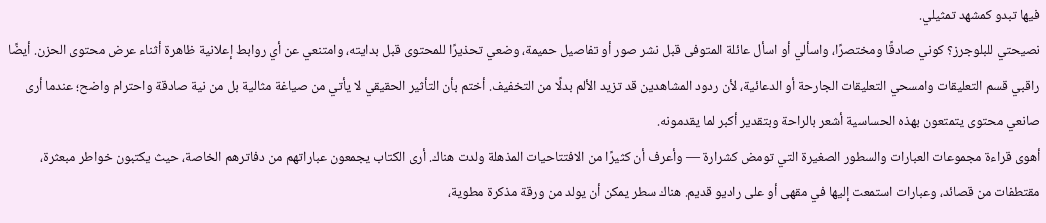فيها تبدو كمشهد تمثيلي.
نصيحتي للبلوجرز؟ كوني صادقًا ومختصرًا، واسألي أو اسأل عائلة المتوفى قبل نشر صور أو تفاصيل حميمة، وضعي تحذيرًا للمحتوى قبل بدايته، وامتنعي عن أي روابط إعلانية ظاهرة أثناء عرض محتوى الحزن. أيضًا راقبي قسم التعليقات وامسحي التعليقات الجارحة أو الدعائية، لأن ردود المشاهدين قد تزيد الألم بدلًا من التخفيف. أختم بأن التأثير الحقيقي لا يأتي من صياغة مثالية بل من نية صادقة واحترام واضح؛ عندما أرى صانعي محتوى يتمتعون بهذه الحساسية أشعر بالراحة وبتقدير أكبر لما يقدمونه.
أهوى قراءة مجموعات العبارات والسطور الصغيرة التي تومض كشرارة — وأعرف أن كثيرًا من الافتتاحيات المذهلة ولدت هناك. أرى الكتاب يجمعون عباراتهم من دفاترهم الخاصة، حيث يكتبون خواطر مبعثرة، مقتطفات من قصائد، وعبارات استمعت إليها في مقهى أو على راديو قديم. هناك سطر يمكن أن يولد من ورقة مذكرة مطوية،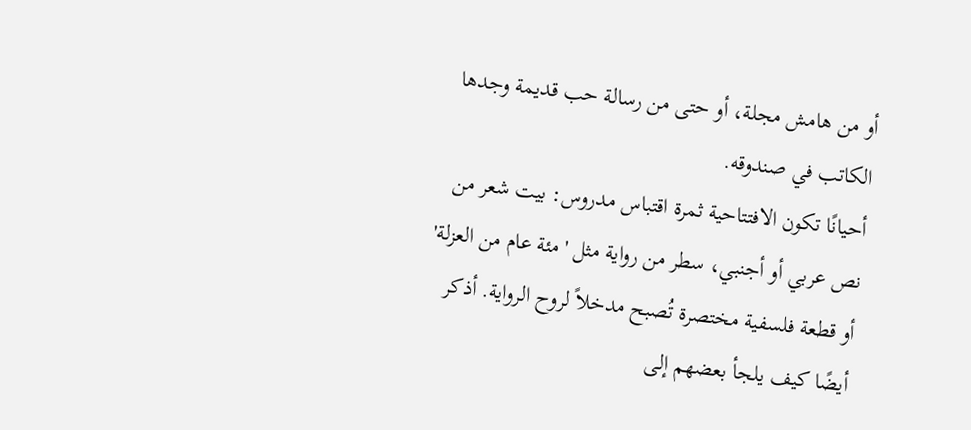أو من هامش مجلة، أو حتى من رسالة حب قديمة وجدها الكاتب في صندوقه.
أحيانًا تكون الافتتاحية ثمرة اقتباس مدروس: بيت شعر من نص عربي أو أجنبي، سطر من رواية مثل 'مئة عام من العزلة' أو قطعة فلسفية مختصرة تُصبح مدخلاً لروح الرواية. أذكر أيضًا كيف يلجأ بعضهم إلى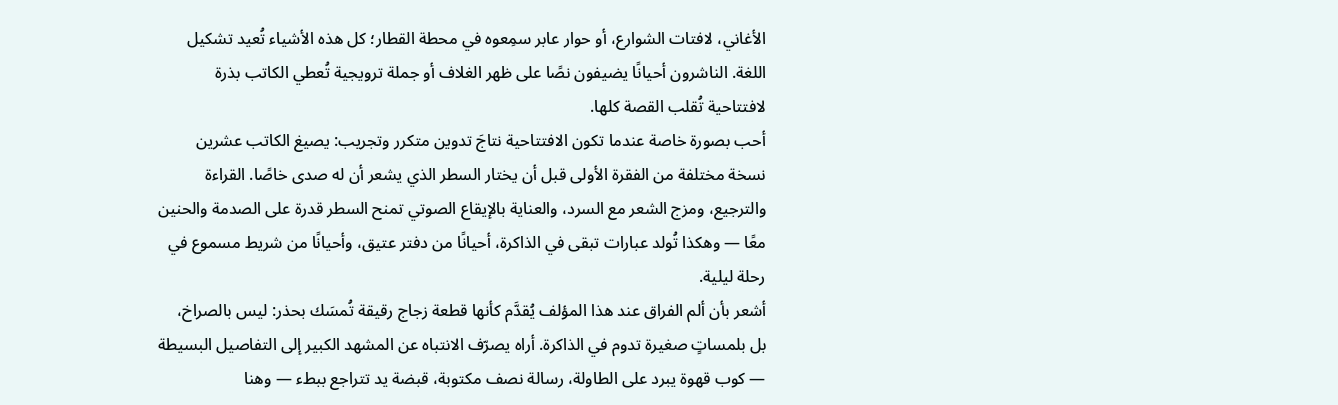الأغاني، لافتات الشوارع، أو حوار عابر سمِعوه في محطة القطار؛ كل هذه الأشياء تُعيد تشكيل اللغة. الناشرون أحيانًا يضيفون نصًا على ظهر الغلاف أو جملة ترويجية تُعطي الكاتب بذرة لافتتاحية تُقلب القصة كلها.
أحب بصورة خاصة عندما تكون الافتتاحية نتاجَ تدوين متكرر وتجريب: يصيغ الكاتب عشرين نسخة مختلفة من الفقرة الأولى قبل أن يختار السطر الذي يشعر أن له صدى خاصًا. القراءة والترجيع، ومزج الشعر مع السرد، والعناية بالإيقاع الصوتي تمنح السطر قدرة على الصدمة والحنين معًا — وهكذا تُولد عبارات تبقى في الذاكرة، أحيانًا من دفتر عتيق، وأحيانًا من شريط مسموع في رحلة ليلية.
أشعر بأن ألم الفراق عند هذا المؤلف يُقدَّم كأنها قطعة زجاج رقيقة تُمسَك بحذر: ليس بالصراخ، بل بلمساتٍ صغيرة تدوم في الذاكرة. أراه يصرّف الانتباه عن المشهد الكبير إلى التفاصيل البسيطة — كوب قهوة يبرد على الطاولة، رسالة نصف مكتوبة، قبضة يد تتراجع ببطء — وهنا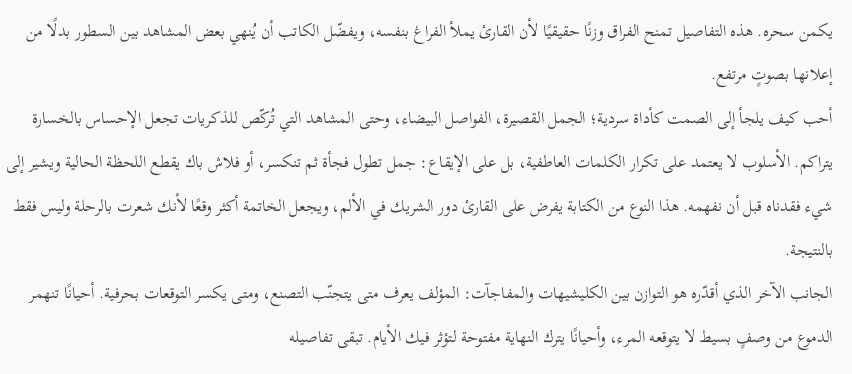يكمن سحره. هذه التفاصيل تمنح الفراق وزنًا حقيقيًا لأن القارئ يملأ الفراغ بنفسه، ويفضّل الكاتب أن يُنهي بعض المشاهد بين السطور بدلًا من إعلانها بصوتٍ مرتفع.
أحب كيف يلجأ إلى الصمت كأداة سردية؛ الجمل القصيرة، الفواصل البيضاء، وحتى المشاهد التي تُركّص للذكريات تجعل الإحساس بالخسارة يتراكم. الأسلوب لا يعتمد على تكرار الكلمات العاطفية، بل على الإيقاع: جمل تطول فجأة ثم تنكسر، أو فلاش باك يقطع اللحظة الحالية ويشير إلى شيء فقدناه قبل أن نفهمه. هذا النوع من الكتابة يفرض على القارئ دور الشريك في الألم، ويجعل الخاتمة أكثر وقعًا لأنك شعرت بالرحلة وليس فقط بالنتيجة.
الجانب الآخر الذي أقدّره هو التوازن بين الكليشيهات والمفاجآت: المؤلف يعرف متى يتجنّب التصنع، ومتى يكسر التوقعات بحرفية. أحيانًا تنهمر الدموع من وصفٍ بسيط لا يتوقعه المرء، وأحيانًا يترك النهاية مفتوحة لتؤثر فيك الأيام. تبقى تفاصيله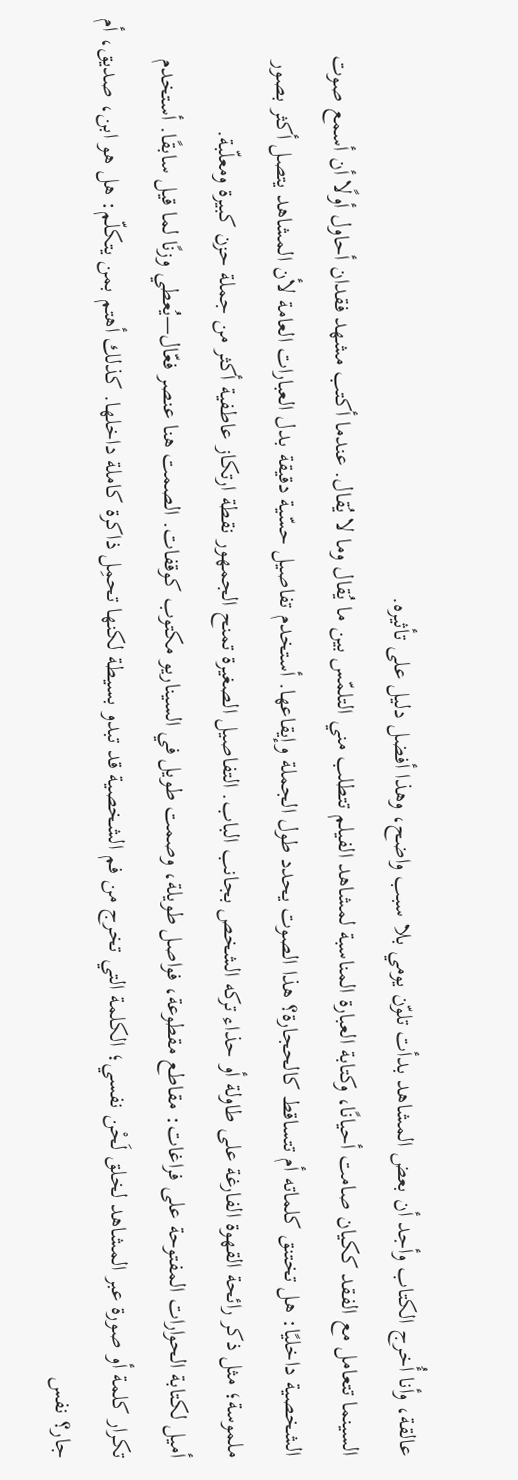عالقة، وأنا أُخرج الكتاب وأجد أن بعض المشاهد بدأت تلوّن يومي بلا سبب واضح، وهذا أفضل دليل على تأثيره.
السينما تتعامل مع الفقد ككيان صامت أحيانًا، وكتابة العبارة المناسبة لمشاهد الفيلم تتطلب مني التلمّس بين ما يُقال وما لا يُقال. عندما أكتب مشهد فقدان أحاول أولًا أن أسمع صوت الشخصية داخليًا: هل تختنق كلماته أم تتساقط كالحجارة؟ هذا الصوت يحدد طول الجملة وإيقاعها. أستخدم تفاصيل حسّية دقيقة بدل العبارات العامة لأن المشاهد يتصل أكثر بصور ملموسة؛ مثل ذكر رائحة القهوة الفارغة على طاولة أو حذاء تركه الشخص بجانب الباب. التفاصيل الصغيرة تمنح الجمهور نقطة ارتكاز عاطفية أكثر من جملة حزن كبيرة ومعلّبة.
أميل لكتابة الحوارات المفتوحة على فراغات: مقاطع مقطوعة، فواصل طويلة، وصمت طويل في السيناريو مكتوب كوقفات. الصمت هنا عنصر فعّال—يُعطي وزنًا لما قيل سابقًا. أستخدم تكرار كلمة أو صورة عبر المشاهد لخلق لَحْن نفسي؛ الكلمة التي تخرج من فم الشخصية قد تبدو بسيطة لكنها تحمِل ذاكرة كاملة داخلها. كذلك أهتم بمن يتكلّم: هل هو ابن، صديق، أم جار؟ نفس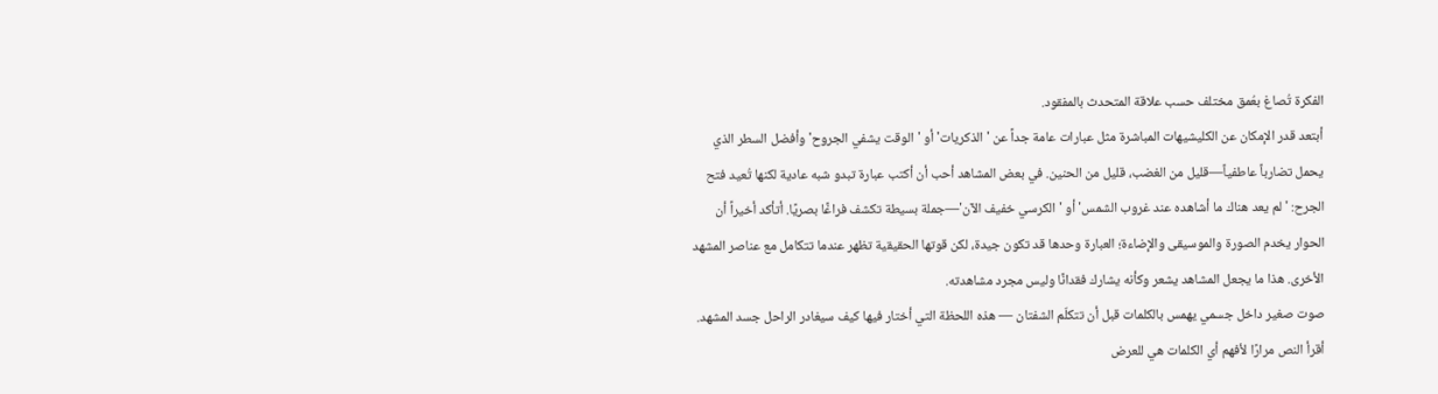الفكرة تُصاغ بعُمق مختلف حسب علاقة المتحدث بالمفقود.
أبتعد قدر الإمكان عن الكليشيهات المباشرة مثل عبارات عامة جداً عن 'الذكريات' أو 'الوقت يشفي الجروح' وأفضل السطر الذي يحمل تضارباً عاطفياً—قليل من الغضب، قليل من الحنين. في بعض المشاهد أحب أن أكتب عبارة تبدو شبه عادية لكنها تُعيد فتح الجرح: 'لم يعد هناك ما أشاهده عند غروب الشمس' أو 'الكرسي خفيف الآن'—جملة بسيطة تكشف فراغًا بصريًا. أتأكد أخيراً أن الحوار يخدم الصورة والموسيقى والإضاءة؛ العبارة وحدها قد تكون جيدة، لكن قوتها الحقيقية تظهر عندما تتكامل مع عناصر المشهد الأخرى. هذا ما يجعل المشاهد يشعر وكأنه يشارك فقدانًا وليس مجرد مشاهدته.
صوت صغير داخل جسمي يهمس بالكلمات قبل أن تتكلّم الشفتان — هذه اللحظة التي أختار فيها كيف سيغادر الراحل جسد المشهد. أقرأ النص مرارًا لأفهم أي الكلمات هي للعرض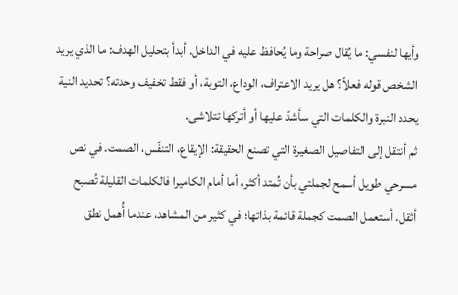وأيها لنفسي: ما يُقال صراحة وما يُحافظ عليه في الداخل. أبدأ بتحليل الهدف: ما الذي يريد الشخص قوله فعلاً؟ هل يريد الاعتراف، الوداع، التوبة، أو فقط تخفيف وحدته؟ تحديد النية يحدد النبرة والكلمات التي سأشدّ عليها أو أتركها تتلاشى.
ثم أنتقل إلى التفاصيل الصغيرة التي تصنع الحقيقة: الإيقاع، التنفّس، الصمت. في نص مسرحي طويل أسمح لجملتي بأن تُمتد أكثر، أما أمام الكاميرا فالكلمات القليلة تُصبح أثقل. أستعمل الصمت كجملة قائمة بذاتها؛ في كثير من المشاهد، عندما أُهمل نطق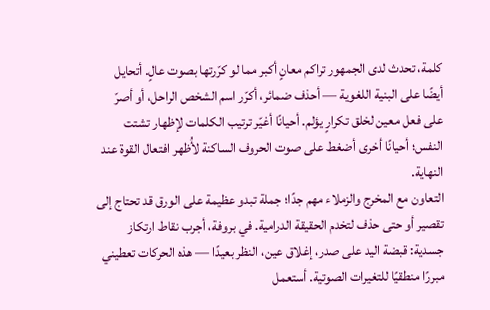كلمة، تحدث لدى الجمهور تراكم معانٍ أكبر مما لو كرّرتها بصوت عالٍ. أتحايل أيضًا على البنية اللغوية — أحذف ضمائر، أكرّر اسم الشخص الراحل، أو أصرّ على فعل معين لخلق تكرارٍ يؤلم. أحيانًا أغيّر ترتيب الكلمات لإظهار تشتت النفس؛ أحيانًا أخرى أضغط على صوت الحروف الساكنة لأُظهر افتعال القوة عند النهاية.
التعاون مع المخرج والزملاء مهم جدًا؛ جملة تبدو عظيمة على الورق قد تحتاج إلى تقصير أو حتى حذف لتخدم الحقيقة الدرامية. في بروفة، أجرب نقاط ارتكاز جسدية: قبضة اليد على صدر، إغلاق عين، النظر بعيدًا — هذه الحركات تعطيني مبررًا منطقيًا للتغيرات الصوتية. أستعمل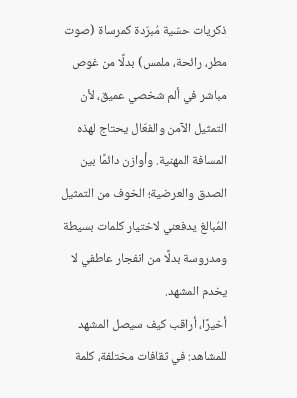ذكريات حسّية مُبرّدة كمرساة (صوت مطر، رائحة، ملمس) بدلًا من غوص مباشر في ألم شخصي عميق، لأن التمثيل الآمن والفعّال يحتاج لهذه المسافة المهنية. وأوازن دائمًا بين الصدق والعرضية؛ الخوف من التمثيل المُبالغ يدفعني لاختيار كلمات بسيطة ومدروسة بدلًا من انفجار عاطفي لا يخدم المشهد.
أخيرًا، أراقب كيف سيصل المشهد للمشاهد: في ثقافات مختلفة، كلمة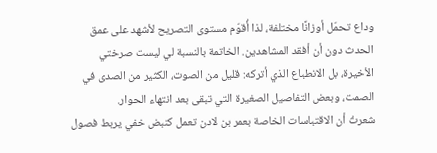وداع تحمّل أوزانًا مختلفة، لذا أُقوّم مستوى التصريح لأشهد على عمق الحدث دون أن أفقد المشاهدين. الخاتمة بالنسبة لي ليست صرختي الأخيرة، بل الانطباع الذي أتركه: قليل من الصوت، الكثير من الصدى في الصمت، وبعض التفاصيل الصغيرة التي تبقى بعد انتهاء الحوار.
شعرتُ أن الاقتباسات الخاصة بعمر بن لادن تعمل كنبض خفي يربط فصول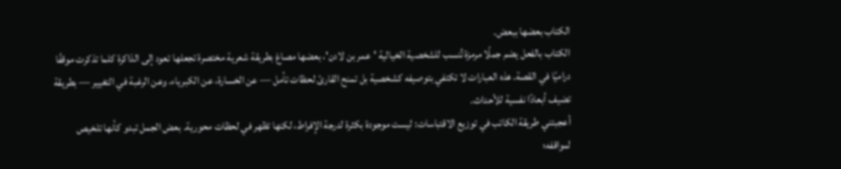الكتاب بعضها ببعض.
الكتاب بالفعل يضم جملًا مرمزة تُنسب للشخصية الخيالية 'عمر بن لادن'، بعضها مصاغ بطريقة شعرية مختصرة تجعلها تعود إلى الذاكرة كلما تذكرت موقفًا دراميًا في القصة. هذه العبارات لا تكتفي بتوصيفه كشخصية بل تمنح القارئ لحظات تأمل — عن الخسارة، عن الكبرياء، وعن الرغبة في التغيير — بطريقة تضيف أبعادًا نفسية للأحداث.
أعجبتني طريقة الكاتب في توزيع الاقتباسات: ليست موجودة بكثرة لدرجة الإفراط، لكنها تظهر في لحظات محورية. بعض الجمل تبدو كأنها تلخيص لمواقفه؛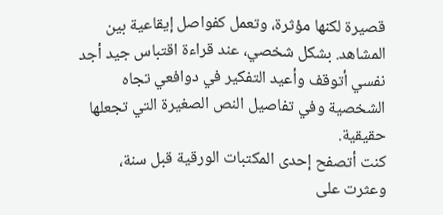قصيرة لكنها مؤثرة، وتعمل كفواصل إيقاعية بين المشاهد. بشكل شخصي، عند قراءة اقتباس جيد أجد نفسي أتوقف وأعيد التفكير في دوافعي تجاه الشخصية وفي تفاصيل النص الصغيرة التي تجعلها حقيقية.
كنت أتصفح إحدى المكتبات الورقية قبل سنة، وعثرت على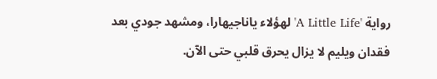رواية 'A Little Life' لهؤلاء ياناجيهارا، ومشهد جودي بعد فقدان ويليم لا يزال يحرق قلبي حتى الآن.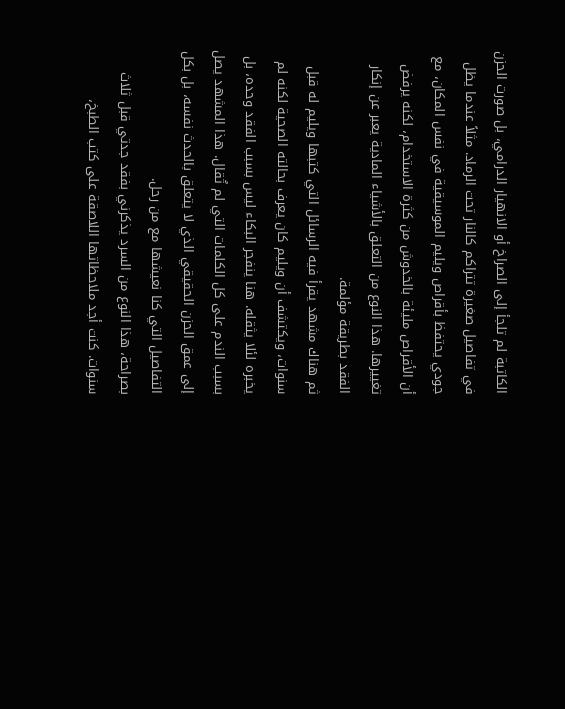الكاتبة لم تلجأ إلى الصراخ أو الانهيار الدرامي، بل صورت الحزن في تفاصيل صغيرة تتراكم كالنار تحت الرماد. مثلاً عندما يظل جودي يحتفظ بأقراص ويليم الموسيقية في نفس المكان، مع أن الأقراص مليئة بالخدوش من كثرة الاستخدام، لكنه يرفض تغييرها. هذا النوع من التعلق بالأشياء المادية يعبر عن إنكار الفقد بطريقة مؤلمة.
ثم هناك مشهد يقرأ فيه الرسائل التي كتبها ويليم له قبل سنوات، ويكتشف أن ويليم كان يعرف بحالته الصحية لكنه لم يخبره لئلا يثقله. هنا ينفجر البكاء ليس بسبب الفقد وحده، بل بسبب الندم على كل الكلمات التي لم تُقال. هذا المشهد يصل إلى عمق الحزن الحقيقي الذي لا يتعلق بالحدث نفسه، بل بكل التفاصيل التي كنا نعيشها مع من رحل.
بصراحة، هذا النوع من السرد يذكرني بفقد جدتي قبل ثلاث سنوات. كنت أجد ملاحظاتها اللاصقة على كتب الطبخ،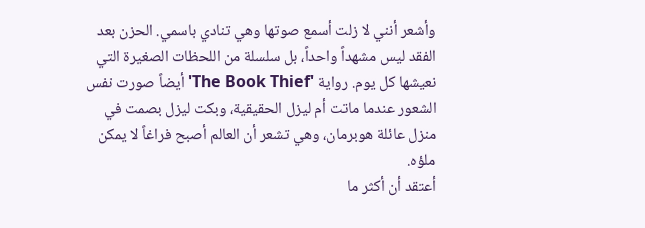وأشعر أنني لا زلت أسمع صوتها وهي تنادي باسمي. الحزن بعد الفقد ليس مشهداً واحداً، بل سلسلة من اللحظات الصغيرة التي نعيشها كل يوم. رواية 'The Book Thief' أيضاً صورت نفس الشعور عندما ماتت أم ليزل الحقيقية، وبكت ليزل بصمت في منزل عائلة هوبرمان، وهي تشعر أن العالم أصبح فراغاً لا يمكن ملؤه.
أعتقد أن أكثر ما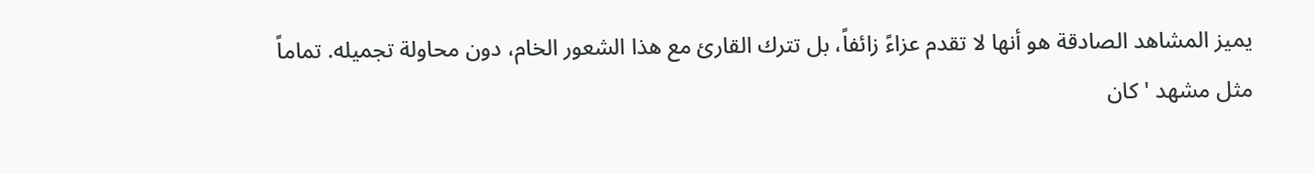يميز المشاهد الصادقة هو أنها لا تقدم عزاءً زائفاً، بل تترك القارئ مع هذا الشعور الخام، دون محاولة تجميله. تماماً مثل مشهد 'كان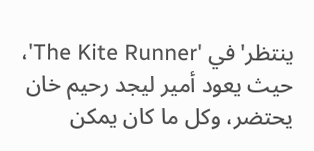ينتظر' في 'The Kite Runner'، حيث يعود أمير ليجد رحيم خان يحتضر، وكل ما كان يمكن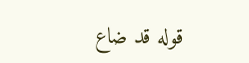قوله قد ضاع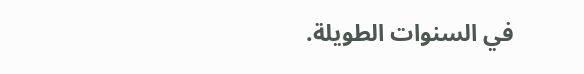في السنوات الطويلة.